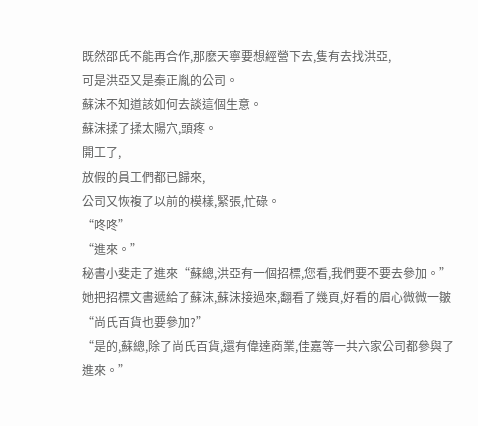既然邵氏不能再合作,那麽天寧要想經營下去,隻有去找洪亞,
可是洪亞又是秦正胤的公司。
蘇沫不知道該如何去談這個生意。
蘇沫揉了揉太陽穴,頭疼。
開工了,
放假的員工們都已歸來,
公司又恢複了以前的模樣,緊張,忙碌。
“咚咚”
“進來。”
秘書小斐走了進來“蘇總,洪亞有一個招標,您看,我們要不要去參加。”
她把招標文書遞給了蘇沫,蘇沫接過來,翻看了幾頁,好看的眉心微微一皺“尚氏百貨也要參加?”
“是的,蘇總,除了尚氏百貨,還有偉達商業,佳嘉等一共六家公司都參與了進來。”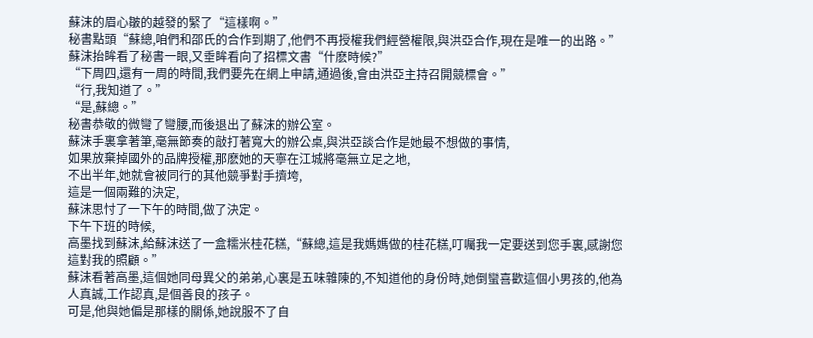蘇沫的眉心皺的越發的緊了“這樣啊。”
秘書點頭“蘇總,咱們和邵氏的合作到期了,他們不再授權我們經營權限,與洪亞合作,現在是唯一的出路。”
蘇沫抬眸看了秘書一眼,又垂眸看向了招標文書“什麽時候?”
“下周四,還有一周的時間,我們要先在網上申請,通過後,會由洪亞主持召開競標會。”
“行,我知道了。”
“是,蘇總。”
秘書恭敬的微彎了彎腰,而後退出了蘇沫的辦公室。
蘇沫手裏拿著筆,毫無節奏的敲打著寬大的辦公桌,與洪亞談合作是她最不想做的事情,
如果放棄掉國外的品牌授權,那麽她的天寧在江城將毫無立足之地,
不出半年,她就會被同行的其他競爭對手擠垮,
這是一個兩難的決定,
蘇沫思忖了一下午的時間,做了決定。
下午下班的時候,
高墨找到蘇沫,給蘇沫送了一盒糯米桂花糕,“蘇總,這是我媽媽做的桂花糕,叮囑我一定要送到您手裏,感謝您這對我的照顧。”
蘇沫看著高墨,這個她同母異父的弟弟,心裏是五味雜陳的,不知道他的身份時,她倒蠻喜歡這個小男孩的,他為人真誠,工作認真,是個善良的孩子。
可是,他與她偏是那樣的關係,她說服不了自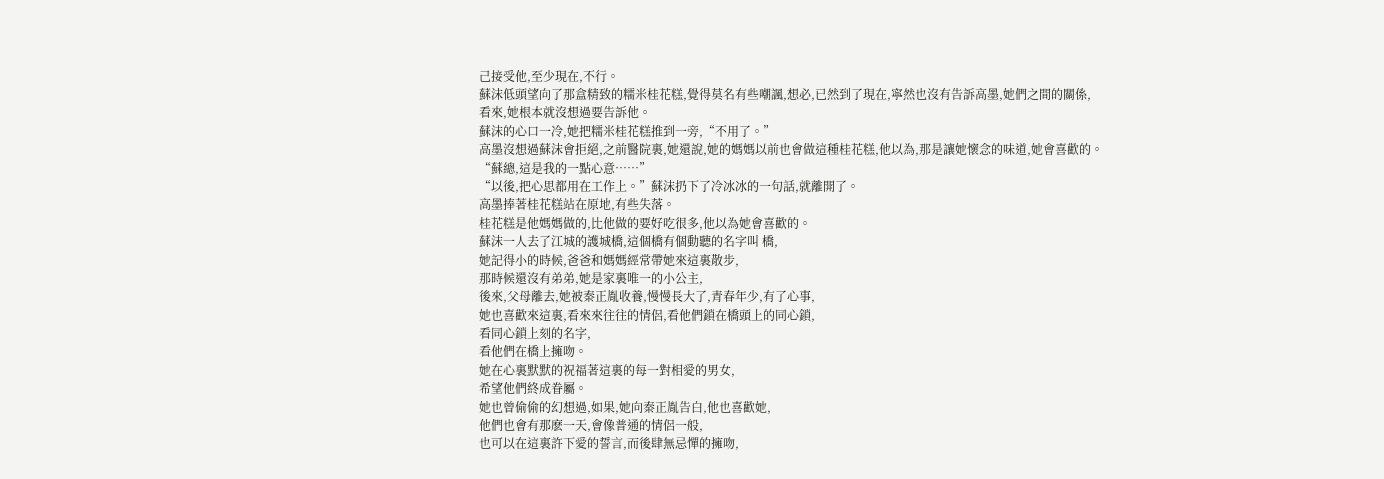己接受他,至少現在,不行。
蘇沫低頭望向了那盒精致的糯米桂花糕,覺得莫名有些嘲諷,想必,已然到了現在,寧然也沒有告訴高墨,她們之間的關係,
看來,她根本就沒想過要告訴他。
蘇沫的心口一冷,她把糯米桂花糕推到一旁,“不用了。”
高墨沒想過蘇沫會拒絕,之前醫院裏,她還說,她的媽媽以前也會做這種桂花糕,他以為,那是讓她懷念的味道,她會喜歡的。
“蘇總,這是我的一點心意……”
“以後,把心思都用在工作上。”蘇沫扔下了冷冰冰的一句話,就離開了。
高墨捧著桂花糕站在原地,有些失落。
桂花糕是他媽媽做的,比他做的要好吃很多,他以為她會喜歡的。
蘇沫一人去了江城的護城橋,這個橋有個動聽的名字叫 橋,
她記得小的時候,爸爸和媽媽經常帶她來這裏散步,
那時候還沒有弟弟,她是家裏唯一的小公主,
後來,父母離去,她被秦正胤收養,慢慢長大了,青春年少,有了心事,
她也喜歡來這裏,看來來往往的情侶,看他們鎖在橋頭上的同心鎖,
看同心鎖上刻的名字,
看他們在橋上擁吻。
她在心裏默默的祝福著這裏的每一對相愛的男女,
希望他們終成眷屬。
她也曾偷偷的幻想過,如果,她向秦正胤告白,他也喜歡她,
他們也會有那麽一天,會像普通的情侶一般,
也可以在這裏許下愛的誓言,而後肆無忌憚的擁吻,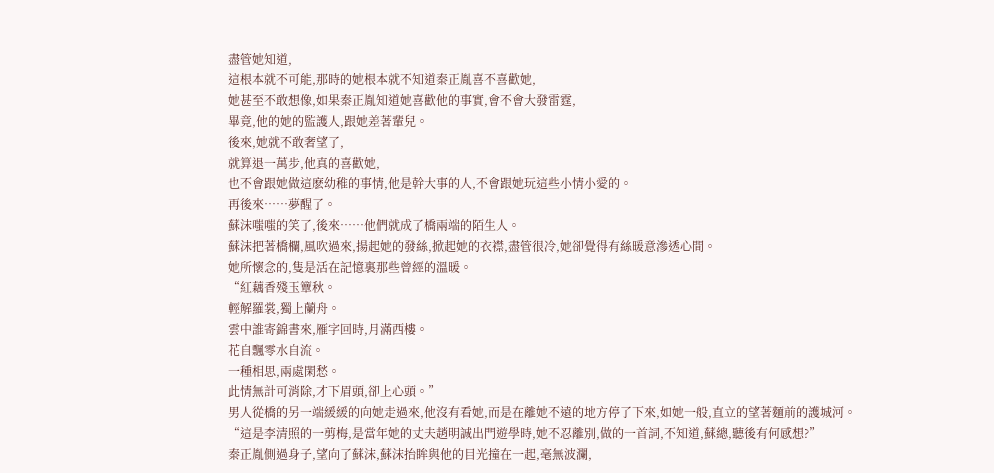盡管她知道,
這根本就不可能,那時的她根本就不知道秦正胤喜不喜歡她,
她甚至不敢想像,如果秦正胤知道她喜歡他的事實,會不會大發雷霆,
畢竟,他的她的監護人,跟她差著輩兒。
後來,她就不敢奢望了,
就算退一萬步,他真的喜歡她,
也不會跟她做這麽幼稚的事情,他是幹大事的人,不會跟她玩這些小情小愛的。
再後來……夢醒了。
蘇沫嗤嗤的笑了,後來……他們就成了橋兩端的陌生人。
蘇沫把著橋欄,風吹過來,揚起她的發絲,掀起她的衣襟,盡管很冷,她卻覺得有絲暖意滲透心間。
她所懷念的,隻是活在記憶裏那些曾經的溫暖。
“紅藕香殘玉簟秋。
輕解羅裳,獨上蘭舟。
雲中誰寄錦書來,雁字回時,月滿西樓。
花自飄零水自流。
一種相思,兩處閑愁。
此情無計可消除,才下眉頭,卻上心頭。”
男人從橋的另一端緩緩的向她走過來,他沒有看她,而是在離她不遠的地方停了下來,如她一般,直立的望著麵前的護城河。
“這是李清照的一剪梅,是當年她的丈夫趙明誠出門遊學時,她不忍離別,做的一首詞,不知道,蘇總,聽後有何感想?”
秦正胤側過身子,望向了蘇沫,蘇沫抬眸與他的目光撞在一起,毫無波瀾,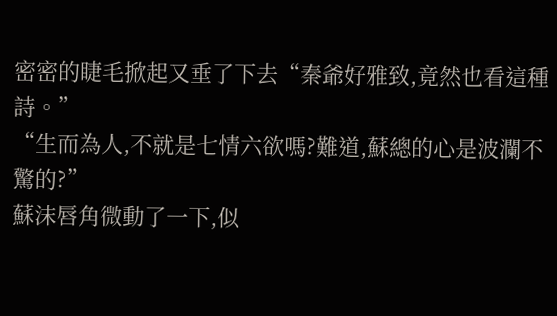密密的睫毛掀起又垂了下去“秦爺好雅致,竟然也看這種詩。”
“生而為人,不就是七情六欲嗎?難道,蘇總的心是波瀾不驚的?”
蘇沫唇角微動了一下,似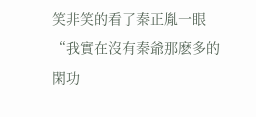笑非笑的看了秦正胤一眼“我實在沒有秦爺那麽多的閑功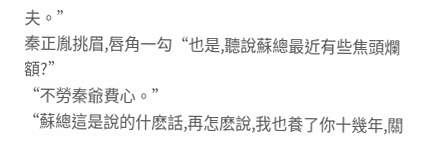夫。”
秦正胤挑眉,唇角一勾“也是,聽說蘇總最近有些焦頭爛額?”
“不勞秦爺費心。”
“蘇總這是說的什麽話,再怎麽說,我也養了你十幾年,關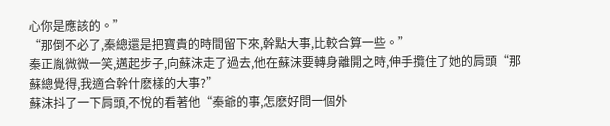心你是應該的。”
“那倒不必了,秦總還是把寶貴的時間留下來,幹點大事,比較合算一些。”
秦正胤微微一笑,邁起步子,向蘇沫走了過去,他在蘇沫要轉身離開之時,伸手攬住了她的肩頭“那蘇總覺得,我適合幹什麽樣的大事?”
蘇沫抖了一下肩頭,不悅的看著他“秦爺的事,怎麽好問一個外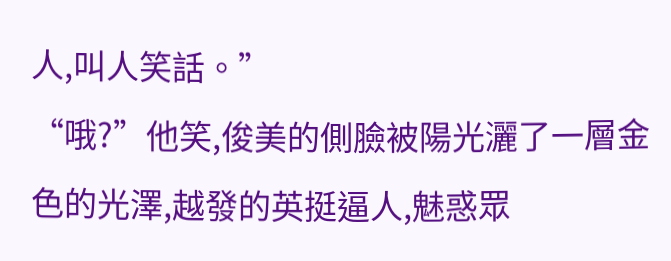人,叫人笑話。”
“哦?”他笑,俊美的側臉被陽光灑了一層金色的光澤,越發的英挺逼人,魅惑眾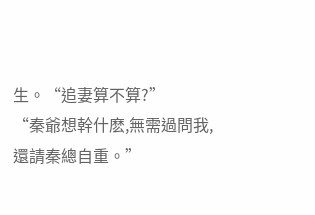生。“追妻算不算?”
“秦爺想幹什麽,無需過問我,還請秦總自重。”